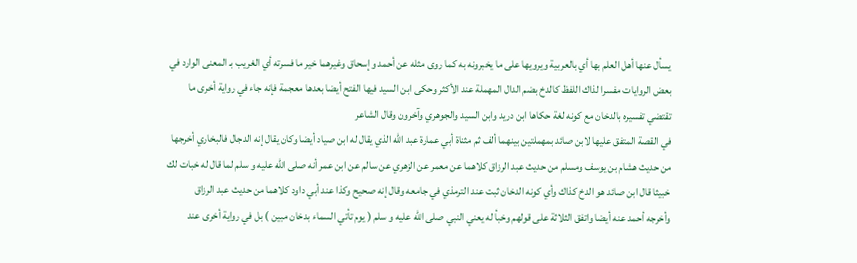يسأل عنها أهل العلم بها أي بالعربية ويرويها على ما يخبرونه به كما روى مثله عن أحمد وإسحاق وغيرهما خير ما فسرته أي الغريب بـ المعنى الوارد في بعض الروايات مفسرا لذاك اللفظ كالدخ بضم الدال المهملة عند الأكثر وحكى ابن السيد فيها الفتح أيضا بعدها معجمة فإنه جاء في رواية أخرى ما تقتضي تفسيره بالدخان مع كونه لغة حكاها ابن دريد وابن السيد والجوهري وآخرون وقال الشاعر
في القصة المتفق عليها لابن صائد بمهملتين بينهما ألف ثم مثناة أبي عمارة عبد الله الذي يقال له ابن صياد أيضا وكان يقال إنه الدجال فالبخاري أخرجها من حديث هشام بن يوسف ومسلم من حديث عبد الرزاق كلاهما عن معمر عن الزهري عن سالم عن ابن عمر أنه صلى الله عليه و سلم لما قال له خبات لك خبيثا قال ابن صائد هو الدخ كذاك وأي كونه الدخان ثبت عند الترمذي في جامعه وقال إنه صحيح وكذا عند أبي داود كلاهما من حديث عبد الرزاق
وأخرجه أحمد عنه أيضا واتفق الثلاثة على قولهم وخبأ له يعني النبي صلى الله عليه و سلم ( يوم تأتي السماء بدخان مبين ) بل في رواية أخرى عند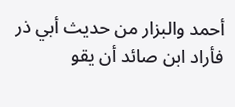أحمد والبزار من حديث أبي ذر فأراد ابن صائد أن يقو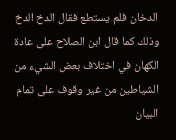الدخان فلم يستطع فقال الدخ الدخ وذلك كما قال ابن الصلاح على عادة الكهان في اختلاف بعض الشيء من الشياطين من غير وقوف على تمام البيان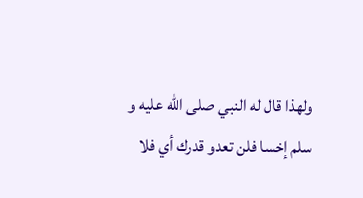ولهذا قال له النبي صلى الله عليه و سلم إخسا فلن تعدو قدرك أي فلا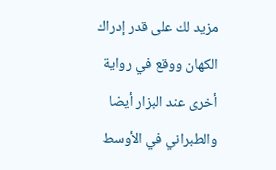مزيد لك على قدر إدراك الكهان ووقع في رواية أخرى عند البزار أيضا والطبراني في الأوسط